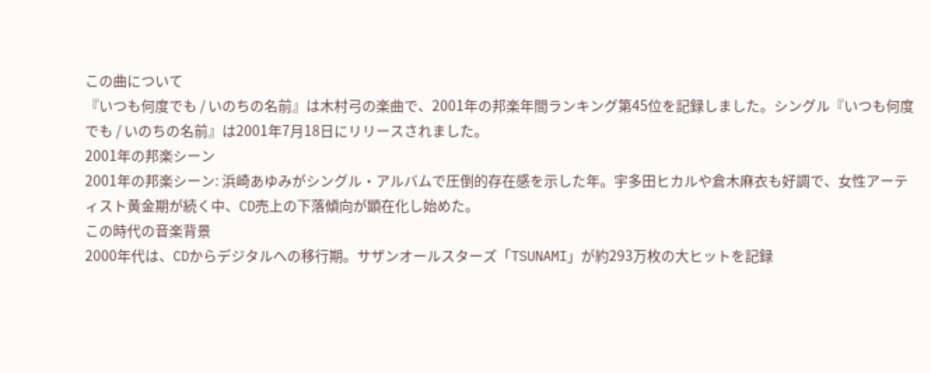この曲について
『いつも何度でも / いのちの名前』は木村弓の楽曲で、2001年の邦楽年間ランキング第45位を記録しました。シングル『いつも何度でも / いのちの名前』は2001年7月18日にリリースされました。
2001年の邦楽シーン
2001年の邦楽シーン: 浜崎あゆみがシングル・アルバムで圧倒的存在感を示した年。宇多田ヒカルや倉木麻衣も好調で、女性アーティスト黄金期が続く中、CD売上の下落傾向が顕在化し始めた。
この時代の音楽背景
2000年代は、CDからデジタルへの移行期。サザンオールスターズ「TSUNAMI」が約293万枚の大ヒットを記録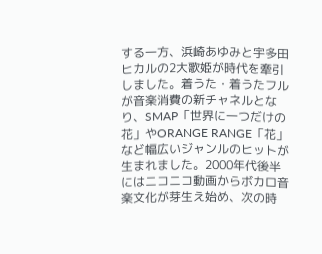する一方、浜崎あゆみと宇多田ヒカルの2大歌姫が時代を牽引しました。着うた・着うたフルが音楽消費の新チャネルとなり、SMAP「世界に一つだけの花」やORANGE RANGE「花」など幅広いジャンルのヒットが生まれました。2000年代後半にはニコニコ動画からボカロ音楽文化が芽生え始め、次の時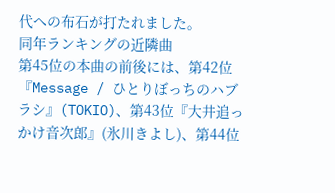代への布石が打たれました。
同年ランキングの近隣曲
第45位の本曲の前後には、第42位『Message / ひとりぼっちのハブラシ』(TOKIO)、第43位『大井追っかけ音次郎』(氷川きよし)、第44位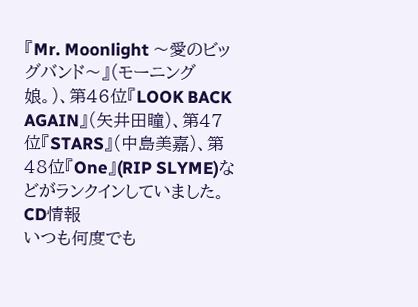『Mr. Moonlight 〜愛のビッグバンド〜』(モーニング娘。)、第46位『LOOK BACK AGAIN』(矢井田瞳)、第47位『STARS』(中島美嘉)、第48位『One』(RIP SLYME)などがランクインしていました。
CD情報
いつも何度でも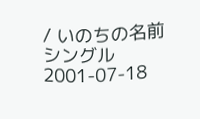/ いのちの名前
シングル2001-07-18